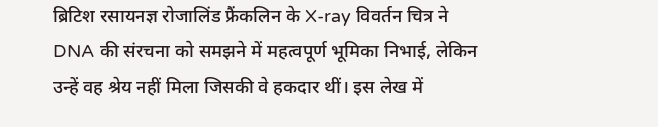ब्रिटिश रसायनज्ञ रोजालिंड फ्रैंकलिन के X-ray विवर्तन चित्र ने DNA की संरचना को समझने में महत्वपूर्ण भूमिका निभाई, लेकिन उन्हें वह श्रेय नहीं मिला जिसकी वे हकदार थीं। इस लेख में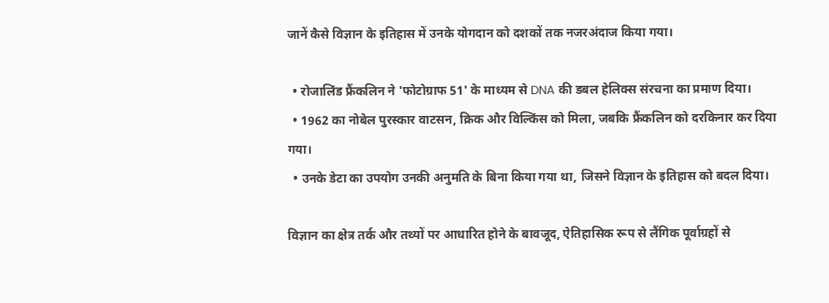जानें कैसे विज्ञान के इतिहास में उनके योगदान को दशकों तक नजरअंदाज किया गया।

  • रोजालिंड फ्रैंकलिन ने 'फोटोग्राफ 51' के माध्यम से DNA की डबल हेलिक्स संरचना का प्रमाण दिया।
  • 1962 का नोबेल पुरस्कार वाटसन, क्रिक और विल्किंस को मिला, जबकि फ्रैंकलिन को दरकिनार कर दिया गया।
  • उनके डेटा का उपयोग उनकी अनुमति के बिना किया गया था, जिसने विज्ञान के इतिहास को बदल दिया।

विज्ञान का क्षेत्र तर्क और तथ्यों पर आधारित होने के बावजूद, ऐतिहासिक रूप से लैंगिक पूर्वाग्रहों से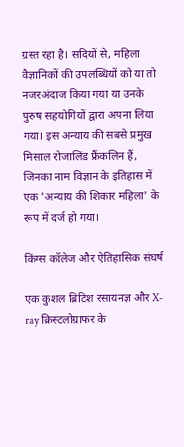ग्रस्त रहा है। सदियों से, महिला वैज्ञानिकों की उपलब्धियों को या तो नजरअंदाज किया गया या उनके पुरुष सहयोगियों द्वारा अपना लिया गया। इस अन्याय की सबसे प्रमुख मिसाल रोजालिंड फ्रैंकलिन हैं, जिनका नाम विज्ञान के इतिहास में एक 'अन्याय की शिकार महिला' के रूप में दर्ज हो गया।

किंग्स कॉलेज और ऐतिहासिक संघर्ष

एक कुशल ब्रिटिश रसायनज्ञ और X-ray क्रिस्टलोग्राफर के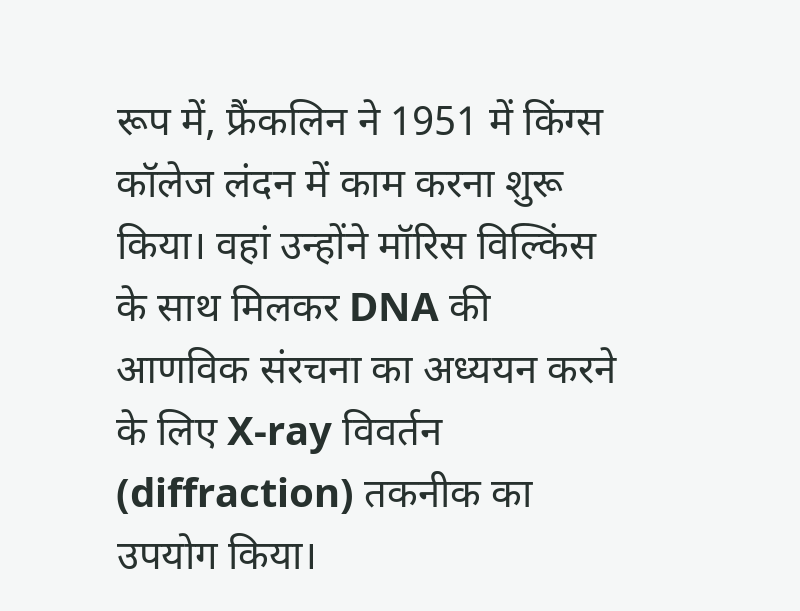रूप में, फ्रैंकलिन ने 1951 में किंग्स कॉलेज लंदन में काम करना शुरू किया। वहां उन्होंने मॉरिस विल्किंस के साथ मिलकर DNA की आणविक संरचना का अध्ययन करने के लिए X-ray विवर्तन (diffraction) तकनीक का उपयोग किया।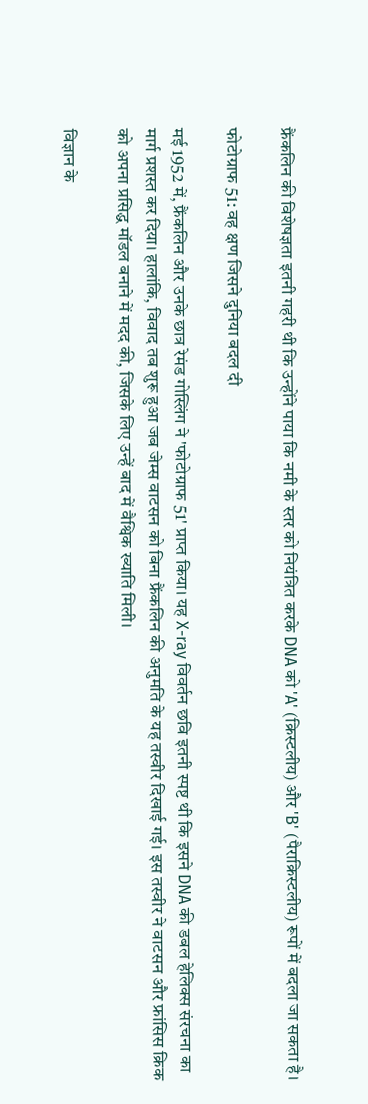फ्रैंकलिन की विशेषज्ञता इतनी गहरी थी कि उन्होंने पाया कि नमी के स्तर को नियंत्रित करके DNA को 'A' (क्रिस्टलीय) और 'B' (पैराक्रिस्टलीय) रूपों में बदला जा सकता है।

फोटोग्राफ 51: वह क्षण जिसने दुनिया बदल दी

मई 1952 में, फ्रैंकलिन और उनके छात्र रेमंड गोस्लिंग ने 'फोटोग्राफ 51' प्राप्त किया। यह X-ray विवर्तन छवि इतनी स्पष्ट थी कि इसने DNA की डबल हेलिक्स संरचना का मार्ग प्रशस्त कर दिया। हालांकि, विवाद तब शुरू हुआ जब जेम्स वाटसन को बिना फ्रैंकलिन की अनुमति के यह तस्वीर दिखाई गई। इस तस्वीर ने वाटसन और फ्रांसिस क्रिक को अपना प्रसिद्ध मॉडल बनाने में मदद की, जिसके लिए उन्हें बाद में वैश्विक ख्याति मिली।

विज्ञान के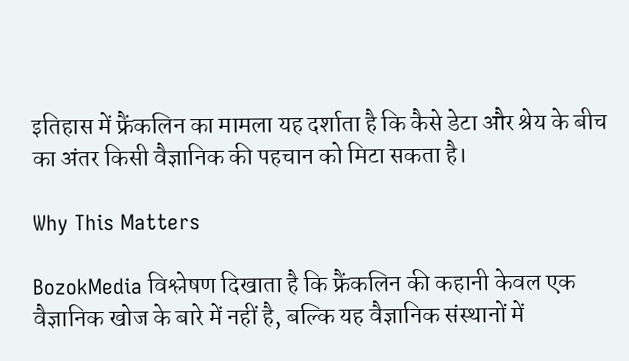इतिहास में फ्रैंकलिन का मामला यह दर्शाता है कि कैसे डेटा और श्रेय के बीच का अंतर किसी वैज्ञानिक की पहचान को मिटा सकता है।

Why This Matters

BozokMedia विश्लेषण दिखाता है कि फ्रैंकलिन की कहानी केवल एक वैज्ञानिक खोज के बारे में नहीं है, बल्कि यह वैज्ञानिक संस्थानों में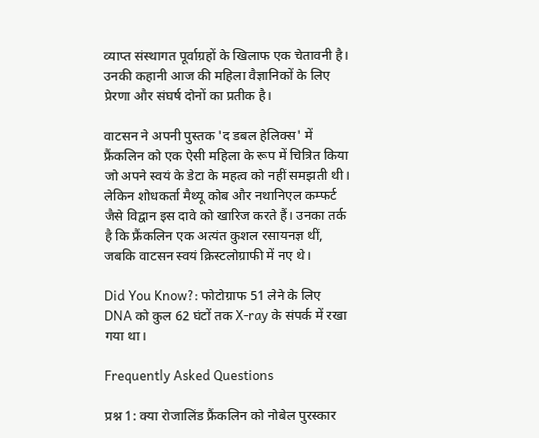व्याप्त संस्थागत पूर्वाग्रहों के खिलाफ एक चेतावनी है। उनकी कहानी आज की महिला वैज्ञानिकों के लिए प्रेरणा और संघर्ष दोनों का प्रतीक है।

वाटसन ने अपनी पुस्तक 'द डबल हेलिक्स' में फ्रैंकलिन को एक ऐसी महिला के रूप में चित्रित किया जो अपने स्वयं के डेटा के महत्व को नहीं समझती थी। लेकिन शोधकर्ता मैथ्यू कोब और नथानिएल कम्फर्ट जैसे विद्वान इस दावे को खारिज करते हैं। उनका तर्क है कि फ्रैंकलिन एक अत्यंत कुशल रसायनज्ञ थीं, जबकि वाटसन स्वयं क्रिस्टलोग्राफी में नए थे।

Did You Know?: फोटोग्राफ 51 लेने के लिए DNA को कुल 62 घंटों तक X-ray के संपर्क में रखा गया था।

Frequently Asked Questions

प्रश्न 1: क्या रोजालिंड फ्रैंकलिन को नोबेल पुरस्कार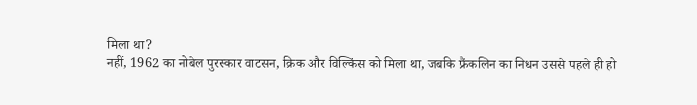मिला था?
नहीं, 1962 का नोबेल पुरस्कार वाटसन, क्रिक और विल्किंस को मिला था, जबकि फ्रैंकलिन का निधन उससे पहले ही हो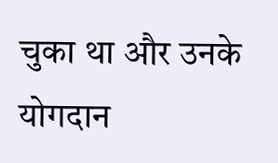चुका था और उनके योगदान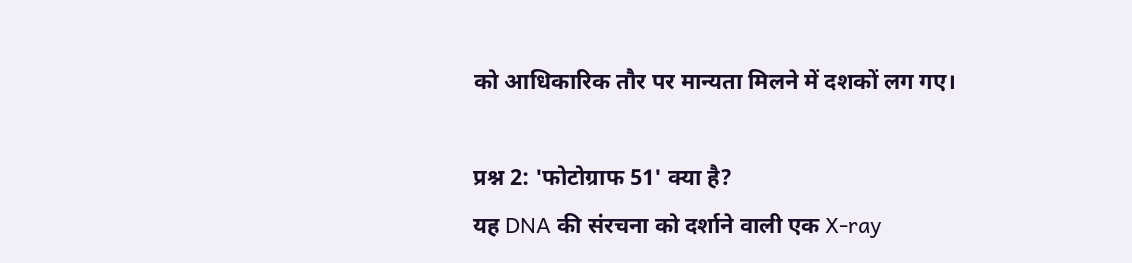को आधिकारिक तौर पर मान्यता मिलने में दशकों लग गए।

प्रश्न 2: 'फोटोग्राफ 51' क्या है?
यह DNA की संरचना को दर्शाने वाली एक X-ray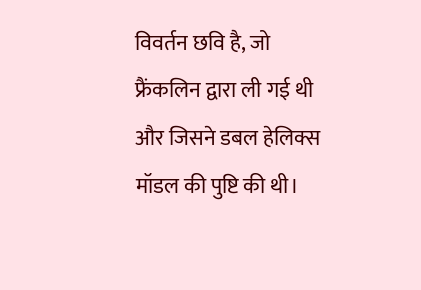विवर्तन छवि है, जो फ्रैंकलिन द्वारा ली गई थी और जिसने डबल हेलिक्स मॉडल की पुष्टि की थी।